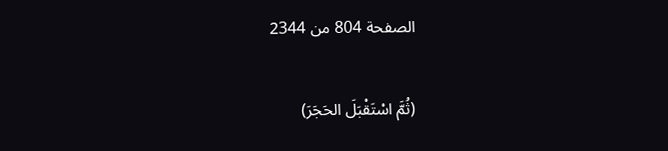الصفحة 804 من 2344

(ثُمَّ اسْتَقْبَلَ الحَجَرَ)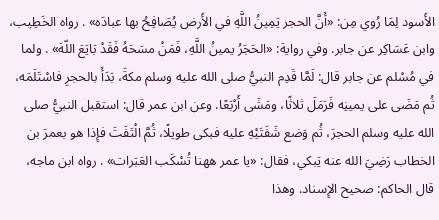الأَسود لِمَا رُوي مِن: «أَنَّ الحجر يَمِينُ اللَّهِ في الأَرض يُصَافِحُ بها عبادَه» . رواه الخَطِيب، وابن عَسَاكِر عن جابر. وفي رواية: «الحَجَرُ يمينُ اللَّهِ، فَمَنْ مسَحَهُ فَقَدْ بَايَعَ اللّهَ» . ولما في مُسْلم عن جابر قال: لَمَّا قَدِم النبيُّ صلى الله عليه وسلم مكةَ، بَدَأَ بالحجرِ فاسْتَلَمَه، ثُم مَضَى على يمينِه فَرَمَلَ ثلاثًا، ومَشَى أَرْبَعًا. وعن ابن عمر قال: استقبل النبيُّ صلى الله عليه وسلم الحجرَ، ثُم وَضع شَفَتَيْهِ عليه فبكى طويلًا، ثُمَّ الْتَفَتَ فإِذا هو بعمرَ بن الخطاب رَضِيَ الله عنه يَبكي، فقال: «يا عمر ههنا تُسْكَب العَبَرات» . رواه ابن ماجه، قال الحاكم: صحيح الإِسناد. وهذا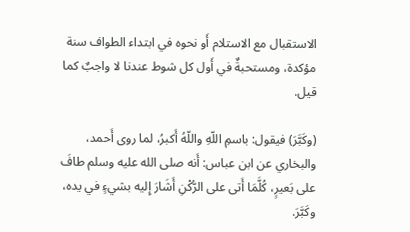الاستقبال مع الاستلام أَو نحوه في ابتداء الطواف سنة مؤكدة، ومستحبةٌ في أَول كل شوط عندنا لا واجبٌ كما قيل.

(وكَبَّرَ) فيقول: باسمِ اللّهِ واللّهُ أَكبرُ، لما روى أَحمد، والبخاري عن ابن عباس: أَنه صلى الله عليه وسلم طافَ على بَعيرٍ، كُلَّمَا أَتى على الرُّكْنِ أَشَارَ إِليه بشيءٍ في يده، وكَبَّرَ.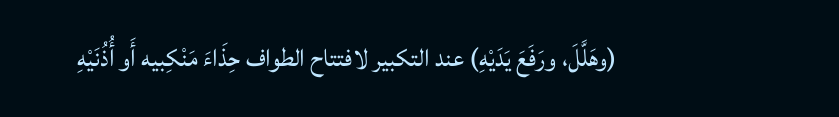(وهَلَّلَ، ورَفَعَ يَدَيْهِ) عند التكبير لافتتاح الطواف حِذَاءَ مَنْكِبيه أَو أُذُنَيْهِ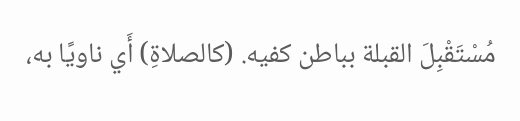مُسْتَقْبِلَ القبلة بباطن كفيه. (كالصلاةِ) أَي ناويًا به،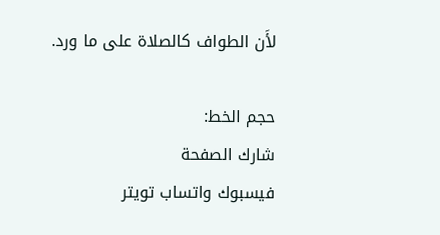لأَن الطواف كالصلاة على ما ورد.

حجم الخط:
شارك الصفحة
فيسبوك واتساب تويتر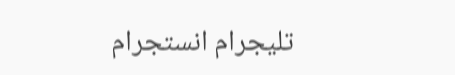تليجرام انستجرام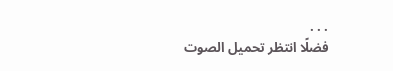. . .
فضلًا انتظر تحميل الصوت